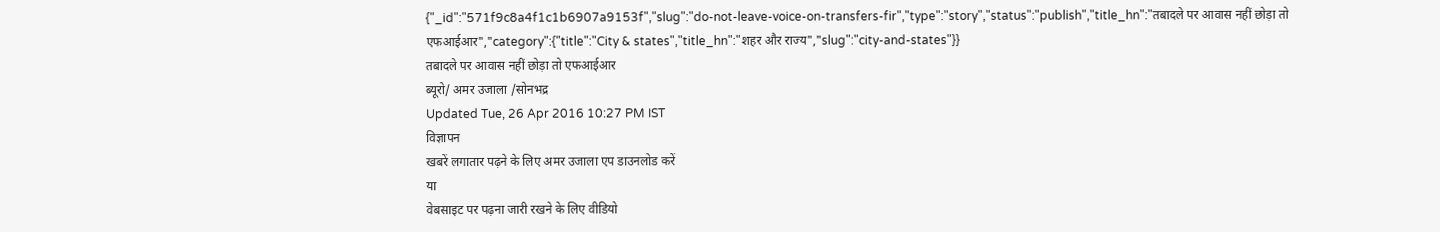{"_id":"571f9c8a4f1c1b6907a9153f","slug":"do-not-leave-voice-on-transfers-fir","type":"story","status":"publish","title_hn":"तबादले पर आवास नहीं छोड़ा तो एफआईआर","category":{"title":"City & states","title_hn":"शहर और राज्य","slug":"city-and-states"}}
तबादले पर आवास नहीं छोड़ा तो एफआईआर
ब्यूरो/ अमर उजाला /सोनभद्र
Updated Tue, 26 Apr 2016 10:27 PM IST
विज्ञापन
खबरें लगातार पढ़ने के लिए अमर उजाला एप डाउनलोड करें
या
वेबसाइट पर पढ़ना जारी रखने के लिए वीडियो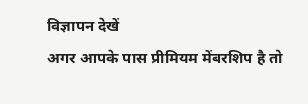विज्ञापन देखें
अगर आपके पास प्रीमियम मेंबरशिप है तो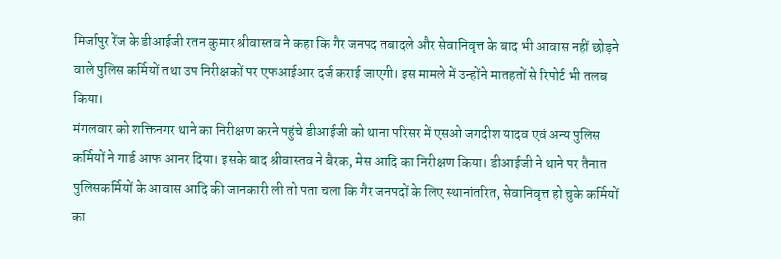मिर्जापुर रेंज के डीआईजी रतन कुमार श्रीवास्तव ने कहा कि गैर जनपद तबादले और सेवानिवृत्त के बाद भी आवास नहीं छोड़ने वाले पुलिस कर्मियों तथा उप निरीक्षकों पर एफआईआर दर्ज कराई जाएगी। इस मामले में उन्होंने मातहतों से रिपोर्ट भी तलब किया।
मंगलवार को शक्तिनगर थाने का निरीक्षण करने पहुंचे डीआईजी को थाना परिसर में एसओ जगदीश यादव एवं अन्य पुलिस कर्मियों ने गार्ड आफ आनर दिया। इसके बाद श्रीवास्तव ने बैरक, मेस आदि का निरीक्षण किया। डीआईजी ने थाने पर तैनात पुलिसकर्मियों के आवास आदि की जानकारी ली तो पता चला कि गैर जनपदों के लिए स्थानांतरित, सेवानिवृत्त हो चुके कर्मियों का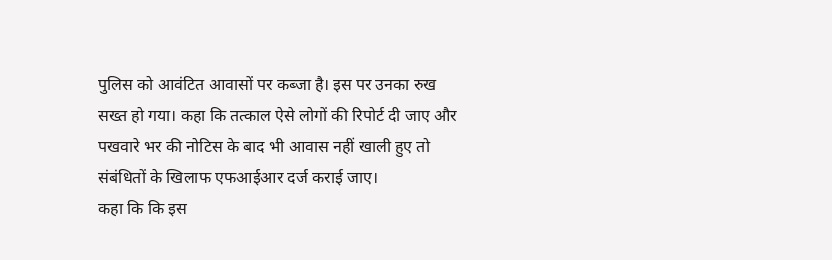पुलिस को आवंटित आवासों पर कब्जा है। इस पर उनका रुख सख्त हो गया। कहा कि तत्काल ऐसे लोगों की रिपोर्ट दी जाए और पखवारे भर की नोटिस के बाद भी आवास नहीं खाली हुए तो संबंधितों के खिलाफ एफआईआर दर्ज कराई जाए।
कहा कि कि इस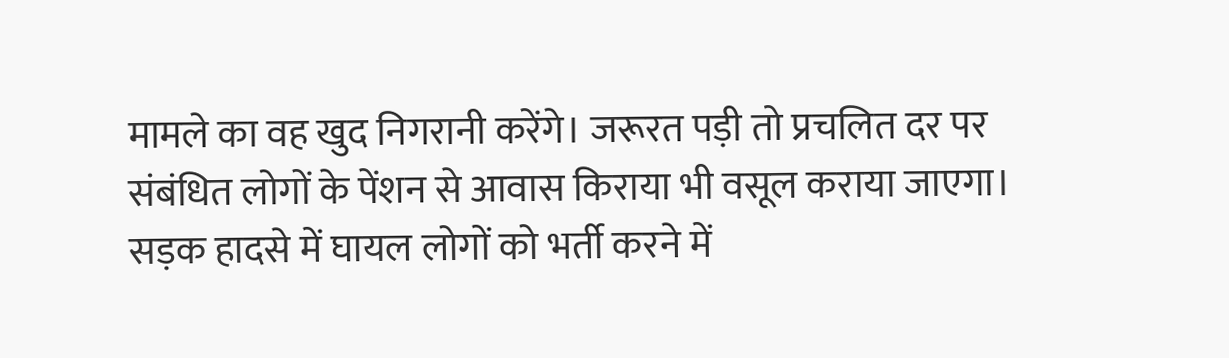मामले का वह खुद निगरानी करेंगे। जरूरत पड़ी तो प्रचलित दर पर संबंधित लोगों के पेंशन से आवास किराया भी वसूल कराया जाएगा। सड़क हादसे में घायल लोगों को भर्ती करने में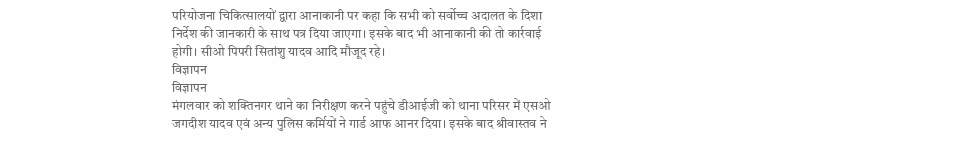परियोजना चिकित्सालयों द्वारा आनाकानी पर कहा कि सभी को सर्वोच्च अदालत के दिशा निर्देश की जानकारी के साथ पत्र दिया जाएगा। इसके बाद भी आनाकानी की तो कार्रवाई होगी। सीओ पिपरी सितांशु यादव आदि मौजूद रहे।
विज्ञापन
विज्ञापन
मंगलवार को शक्तिनगर थाने का निरीक्षण करने पहुंचे डीआईजी को थाना परिसर में एसओ जगदीश यादव एवं अन्य पुलिस कर्मियों ने गार्ड आफ आनर दिया। इसके बाद श्रीवास्तव ने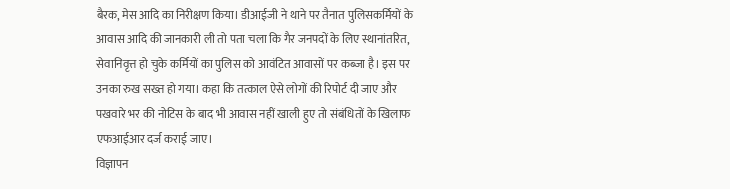बैरक, मेस आदि का निरीक्षण किया। डीआईजी ने थाने पर तैनात पुलिसकर्मियों के आवास आदि की जानकारी ली तो पता चला कि गैर जनपदों के लिए स्थानांतरित, सेवानिवृत्त हो चुके कर्मियों का पुलिस को आवंटित आवासों पर कब्जा है। इस पर उनका रुख सख्त हो गया। कहा कि तत्काल ऐसे लोगों की रिपोर्ट दी जाए और पखवारे भर की नोटिस के बाद भी आवास नहीं खाली हुए तो संबंधितों के खिलाफ एफआईआर दर्ज कराई जाए।
विज्ञापन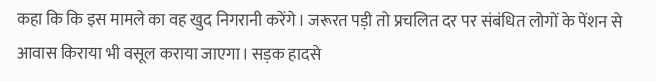कहा कि कि इस मामले का वह खुद निगरानी करेंगे। जरूरत पड़ी तो प्रचलित दर पर संबंधित लोगों के पेंशन से आवास किराया भी वसूल कराया जाएगा। सड़क हादसे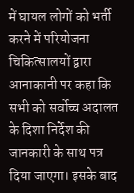में घायल लोगों को भर्ती करने में परियोजना चिकित्सालयों द्वारा आनाकानी पर कहा कि सभी को सर्वोच्च अदालत के दिशा निर्देश की जानकारी के साथ पत्र दिया जाएगा। इसके बाद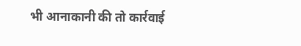भी आनाकानी की तो कार्रवाई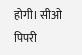होगी। सीओ पिपरी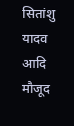सितांशु यादव आदि मौजूद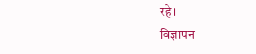रहे।
विज्ञापन